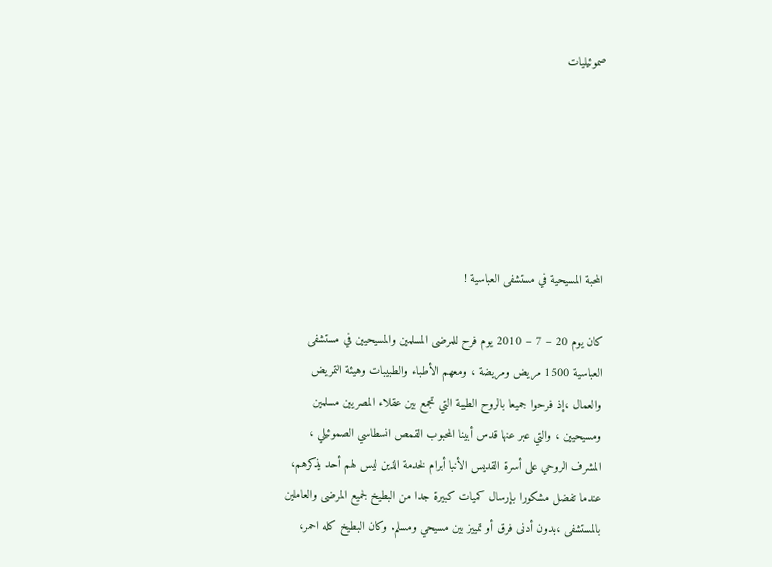صموئيليات






المحبة المسيحية في مستشفى العباسية !

كان يوم 20 – 7 – 2010 يوم فرح للمرضى المسلمين والمسيحيين في مستشفى العباسية 1500 مريض ومريضة ، ومعهم الأطباء والطبيبات وهيئة التمريض والعمال ،إذ فرحوا جميعا بالروح الطيبة التي تجمع بين عقلاء المصريين مسلمين ومسيحيين ، والتي عبر عنها قدس أبينا المحبوب القمص انسطاسي الصموئيلي ، المشرف الروحي على أسرة القديس الأنبا أبرام لخدمة الذين ليس لهم أحد يذكرهم، عندما تفضل مشكورا بإرسال كميات كبيرة جدا من البطيخ لجميع المرضى والعاملين بالمستشفى ،بدون أدنى فرق أو تمييز بين مسيحي ومسلم. وكان البطيخ كله احمر،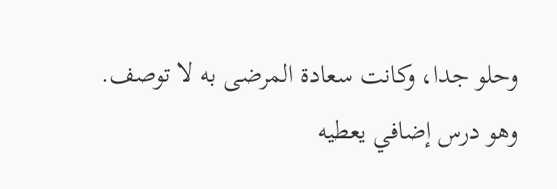وحلو جدا، وكانت سعادة المرضى به لا توصف.
وهو درس إضافي يعطيه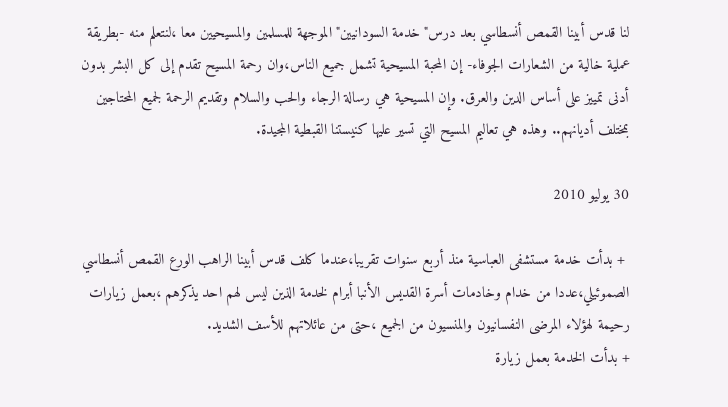لنا قدس أبينا القمص أنسطاسي بعد درس"خدمة السودانيين" الموجهة للمسلمين والمسيحيين معا ،لنتعلم منه -بطريقة عملية خالية من الشعارات الجوفاء- إن المحبة المسيحية تشمل جميع الناس،وان رحمة المسيح تقدم إلى كل البشر بدون أدنى تمييز على أساس الدين والعرق. وإن المسيحية هي رسالة الرجاء والحب والسلام وتقديم الرحمة لجميع المحتاجين بمختلف أديانهم.. وهذه هي تعاليم المسيح التي تسير عليها كنيستنا القبطية المجيدة.

30 يوليو 2010

 + بدأت خدمة مستشفى العباسية منذ أربع سنوات تقريبا،عندما كلف قدس أبينا الراهب الورع القمص أنسطاسي الصموئيلي،عددا من خدام وخادمات أسرة القديس الأنبا أبرام لخدمة الذين ليس لهم احد يذكرهم ،بعمل زيارات رحيمة لهؤلاء المرضى النفسانيون والمنسيون من الجميع ،حتى من عائلاتهم للأسف الشديد.
+ بدأت الخدمة بعمل زيارة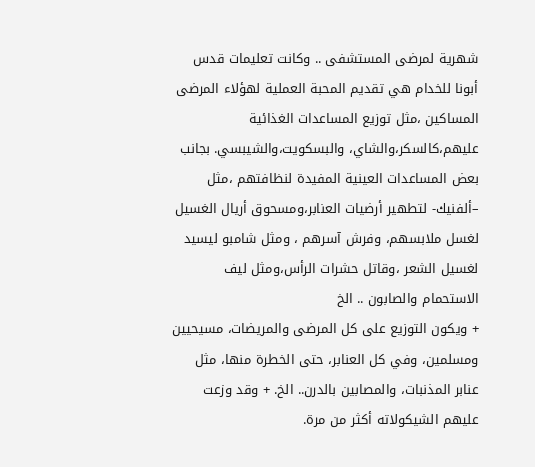شهرية لمرضى المستشفى .. وكانت تعليمات قدس أبونا للخدام هي تقديم المحبة العملية لهؤلاء المرضى المساكين ،مثل توزيع المساعدات الغذائية عليهم،كالسكر،والشاي، والبسكويت،والشيبسي. بجانب بعض المساعدات العينية المفيدة لنظافتهم ،مثل –ألفنيك- لتطهير أرضيات العنابر،ومسحوق أريال الغسيل لغسل ملابسهم، وفرش آسرهم ، ومثل شامبو ليسيد لغسيل الشعر ،وقاتل حشرات الرأس،ومثل ليف الاستحمام والصابون .. الخ
+ ويكون التوزيع على كل المرضى والمريضات، مسيحيين ومسلمين، وفي كل العنابر، حتى الخطرة منها، مثل عنابر المذنبات، والمصابين بالدرن.. الخ. + وقد وزعت عليهم الشيكولاته أكثر من مرة.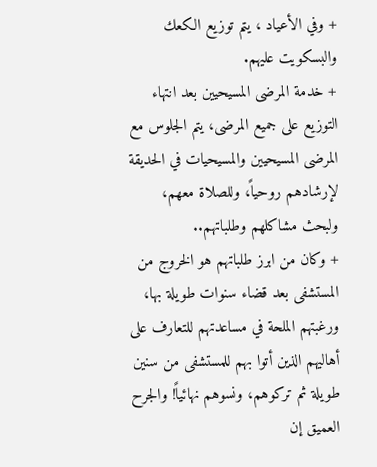+ وفي الأعياد ، يتم توزيع الكعك والبسكويت عليهم.
+ خدمة المرضى المسيحيين بعد انتهاء التوزيع على جميع المرضى، يتم الجلوس مع المرضى المسيحيين والمسيحيات في الحديقة لإرشادهم روحياً، وللصلاة معهم، ولبحث مشاكلهم وطلباتهم..
+ وكان من ابرز طلباتهم هو الخروج من المستشفى بعد قضاء سنوات طويلة بها، ورغبتهم الملحة في مساعدتهم للتعارف على أهاليهم الذين أتوا بهم للمستشفى من سنين طويلة ثم تركوهم، ونسوهم نهائياً! والجرح العميق إن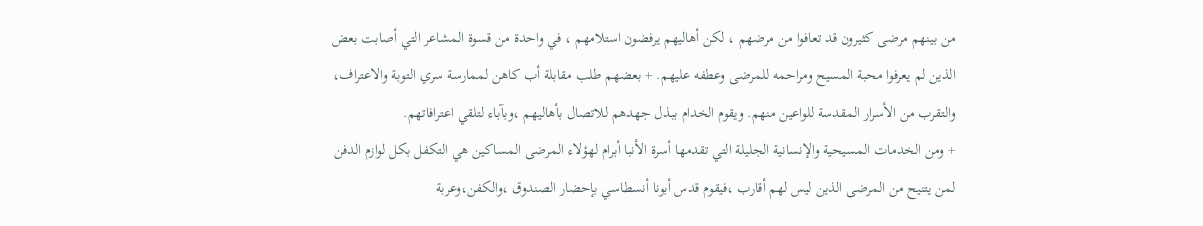من بينهم مرضى كثيرون قد تعافوا من مرضهم ، لكن أهاليهم يرفضون استلامهم ، في واحدة من قسوة المشاعر التي أصابت بعض الذين لم يعرفوا محبة المسيح ومراحمه للمرضى وعطفه عليهم. + بعضهم طلب مقابلة أب كاهن لممارسة سري التوبة والاعتراف، والتقرب من الأسرار المقدسة للواعين منهم. ويقوم الخدام ببذل جهدهم للاتصال بأهاليهم ،وبآباء لتلقي اعترافاتهم.
+ ومن الخدمات المسيحية والإنسانية الجليلة التي تقدمها أسرة الأنبا أبرام لهؤلاء المرضى المساكين هي التكفل بكل لوازم الدفن لمن يتنيح من المرضى الذين ليس لهم أقارب ،فيقوم قدس أبونا أنسطاسي بإحضار الصندوق ،والكفن،وعربة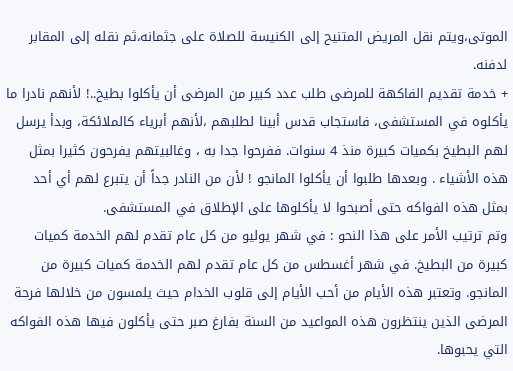الموتى،ويتم نقل المريض المتنيح إلى الكنيسة للصلاة على جثمانه،ثم نقله إلى المقابر لدفنه.
+ خدمة تقديم الفاكهة للمرضى طلب عدد كبير من المرضى أن يأكلوا بطيخ..! لأنهم نادرا ما يأكلوه في المستشفى، فاستجاب قدس أبينا لطلبهم ،لأنهم أبرياء كالملائكة، وبدأ يرسل لهم البطيخ بكميات كبيرة منذ 4 سنوات. ففرحوا جدا به ، وغالبيتهم يفرحون كثيرا بمثل هذه الأشياء . وبعدها طلبوا أن يأكلوا المانجو ! لأن من النادر جداً أن يتبرع لهم أي أحد بمثل هذه الفواكه حتى أصبحوا لا يأكلوها على الإطلاق في المستشفى.
وتم ترتيب الأمر على هذا النحو : في شهر يوليو من كل عام تقدم لهم الخدمة كميات كبيرة من البطيخ. في شهر أغسطس من كل عام تقدم لهم الخدمة كميات كبيرة من المانجو. وتعتبر هذه الأيام من أحب الأيام إلى قلوب الخدام حيث يلمسون من خلالها فرحة المرضى الذين ينتظرون هذه المواعيد من السنة بفارغ صبر حتى يأكلون فيها هذه الفواكه التي يحبوها.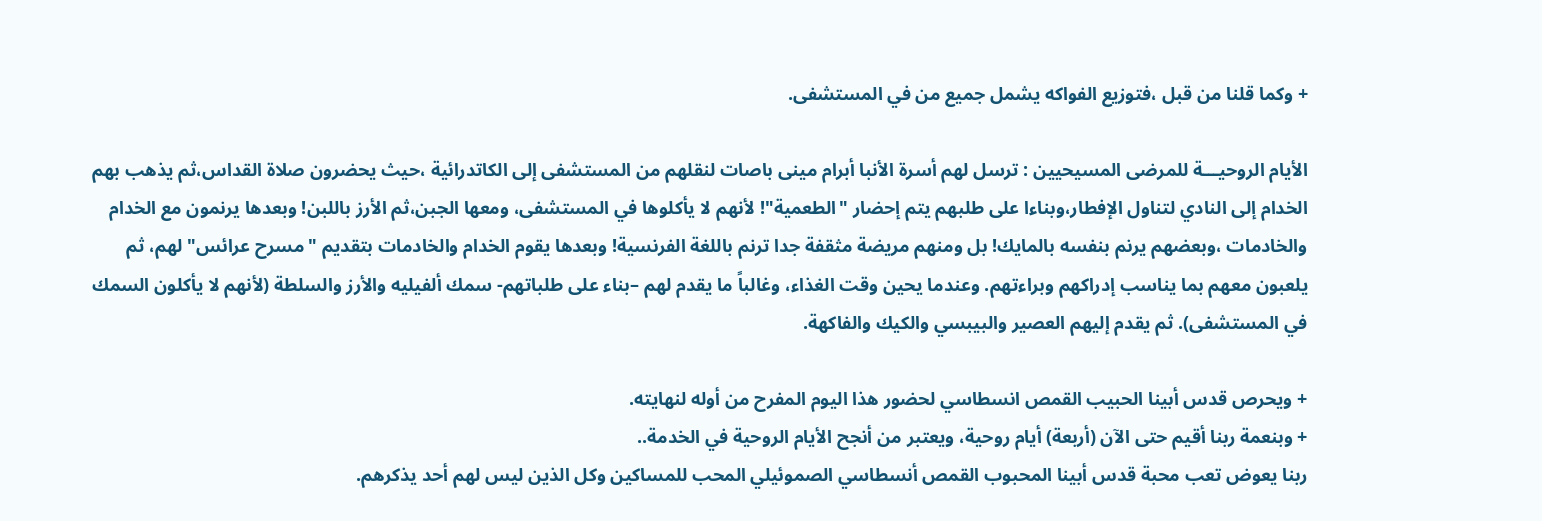+ وكما قلنا من قبل ،فتوزيع الفواكه يشمل جميع من في المستشفى.

الأيام الروحيـــة للمرضى المسيحيين : ترسل لهم أسرة الأنبا أبرام مينى باصات لنقلهم من المستشفى إلى الكاتدرائية ،حيث يحضرون صلاة القداس،ثم يذهب بهم الخدام إلى النادي لتناول الإفطار،وبناءا على طلبهم يتم إحضار "الطعمية"! لأنهم لا يأكلوها في المستشفى، ومعها الجبن،ثم الأرز باللبن! وبعدها يرنمون مع الخدام والخادمات ،وبعضهم يرنم بنفسه بالمايك! بل ومنهم مريضة مثقفة جدا ترنم باللغة الفرنسية! وبعدها يقوم الخدام والخادمات بتقديم "مسرح عرائس" لهم، ثم يلعبون معهم بما يناسب إدراكهم وبراءتهم. وعندما يحين وقت الغذاء، وغالباً ما يقدم لهم –بناء على طلباتهم- سمك ألفيليه والأرز والسلطة (لأنهم لا يأكلون السمك في المستشفى). ثم يقدم إليهم العصير والبيبسي والكيك والفاكهة.

+ ويحرص قدس أبينا الحبيب القمص انسطاسي لحضور هذا اليوم المفرح من أوله لنهايته.
+ وبنعمة ربنا أقيم حتى الآن (أربعة) أيام روحية، ويعتبر من أنجح الأيام الروحية في الخدمة..
ربنا يعوض تعب محبة قدس أبينا المحبوب القمص أنسطاسي الصموئيلي المحب للمساكين وكل الذين ليس لهم أحد يذكرهم.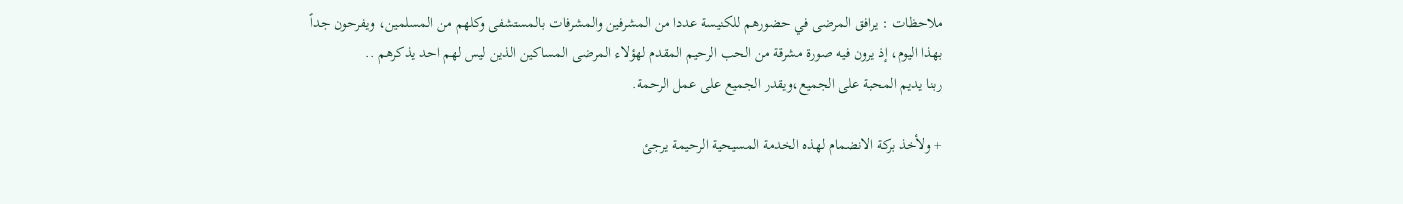ملاحظات : يرافق المرضى في حضورهم للكنيسة عددا من المشرفين والمشرفات بالمستشفى وكلهم من المسلمين، ويفرحون جداً بهذا اليوم، إذ يرون فيه صورة مشرقة من الحب الرحيم المقدم لهؤلاء المرضى المساكين الذين ليس لهم احد يذكرهم ..
ربنا يديم المحبة على الجميع،ويقدر الجميع على عمل الرحمة.

+ ولأخذ بركة الانضمام لهذه الخدمة المسيحية الرحيمة يرجئ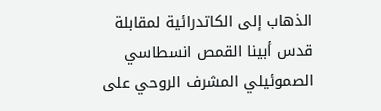الذهاب إلى الكاتدرائية لمقابلة قدس أبينا القمص انسطاسي الصموئيلي المشرف الروحي على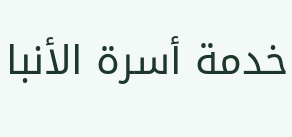خدمة أسرة الأنبا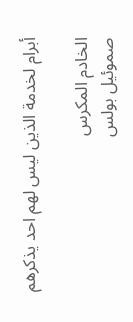أبرام لخدمة الذين ليس لهم احد يذكرهم

الخادم المكرس
صموئيل بولس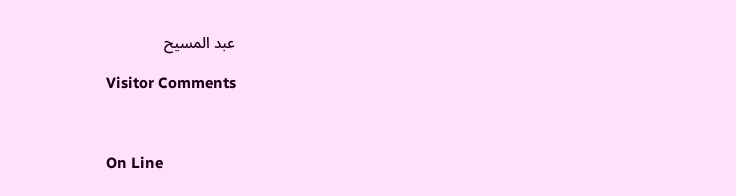عبد المسيح

Visitor Comments



On Line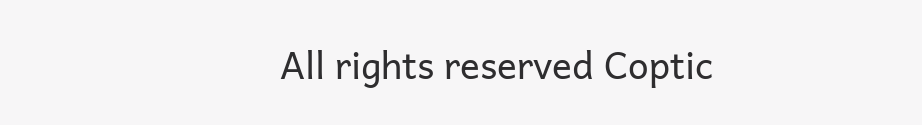All rights reserved Coptic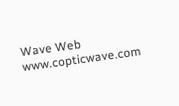Wave Web www.copticwave.com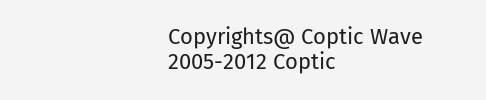Copyrights@ Coptic Wave 2005-2012 Coptic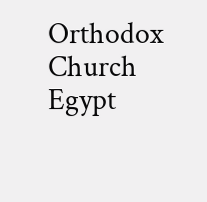Orthodox Church Egypt